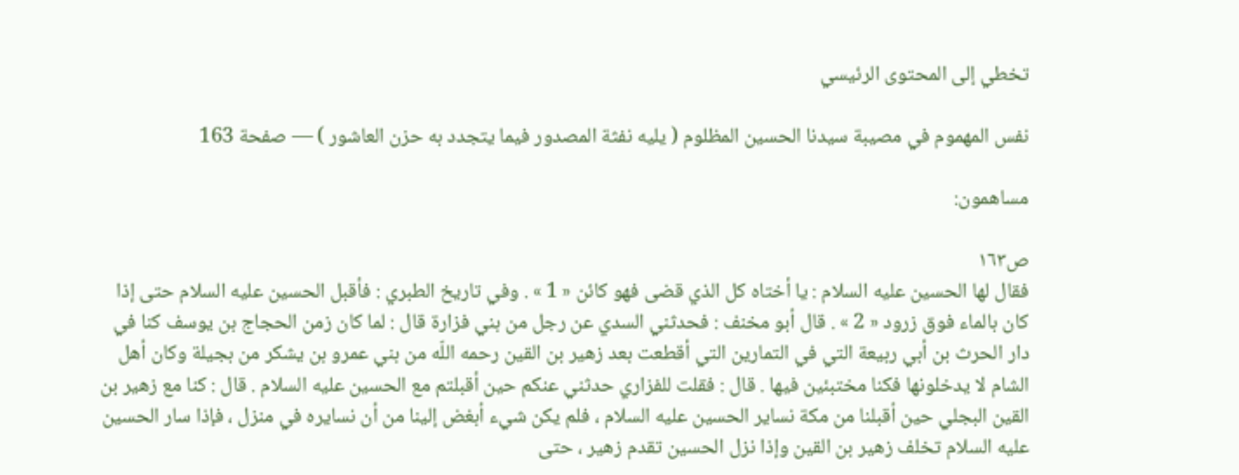تخطي إلى المحتوى الرئيسي

نفس المهموم في مصيبة سيدنا الحسين المظلوم ( يليه نفثة المصدور فيما يتجدد به حزن العاشور ) — صفحة 163

مساهمون:

ص١٦٣
فقال لها الحسين عليه السلام : يا أختاه كل الذي قضى فهو كائن « 1 » . وفي تاريخ الطبري : فأقبل الحسين عليه السلام حتى إذا كان بالماء فوق زرود « 2 » . قال أبو مخنف : فحدثني السدي عن رجل من بني فزارة قال : لما كان زمن الحجاج بن يوسف كنا في دار الحرث بن أبي ربيعة التي في التمارين التي أقطعت بعد زهير بن القين رحمه اللّه من بني عمرو بن يشكر من بجيلة وكان أهل الشام لا يدخلونها فكنا مختبئين فيها . قال : فقلت للفزاري حدثني عنكم حين أقبلتم مع الحسين عليه السلام . قال : كنا مع زهير بن القين البجلي حين أقبلنا من مكة نساير الحسين عليه السلام ، فلم يكن شيء أبغض إلينا من أن نسايره في منزل ، فإذا سار الحسين عليه السلام تخلف زهير بن القين وإذا نزل الحسين تقدم زهير ، حتى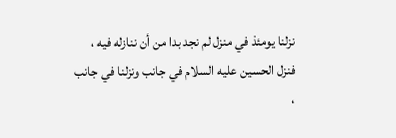نزلنا يومئذ في منزل لم نجد بدا من أن ننازله فيه ، فنزل الحسين عليه السلام في جانب ونزلنا في جانب ،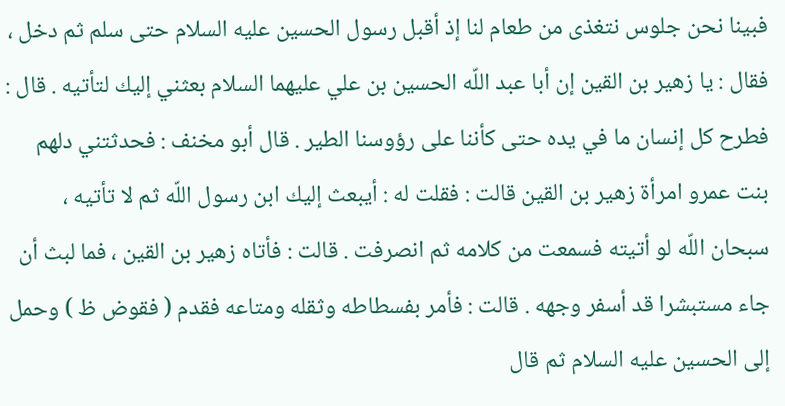فبينا نحن جلوس نتغذى من طعام لنا إذ أقبل رسول الحسين عليه السلام حتى سلم ثم دخل ، فقال : يا زهير بن القين إن أبا عبد اللّه الحسين بن علي عليهما السلام بعثني إليك لتأتيه . قال : فطرح كل إنسان ما في يده حتى كأننا على رؤوسنا الطير . قال أبو مخنف : فحدثتني دلهم بنت عمرو امرأة زهير بن القين قالت : فقلت له : أيبعث إليك ابن رسول اللّه ثم لا تأتيه ، سبحان اللّه لو أتيته فسمعت من كلامه ثم انصرفت . قالت : فأتاه زهير بن القين ، فما لبث أن جاء مستبشرا قد أسفر وجهه . قالت : فأمر بفسطاطه وثقله ومتاعه فقدم ( فقوض ظ ) وحمل إلى الحسين عليه السلام ثم قال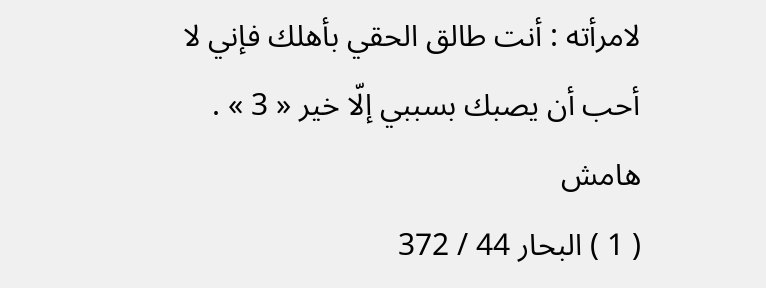لامرأته : أنت طالق الحقي بأهلك فإني لا أحب أن يصبك بسببي إلّا خير « 3 » .
هامش
( 1 ) البحار 44 / 372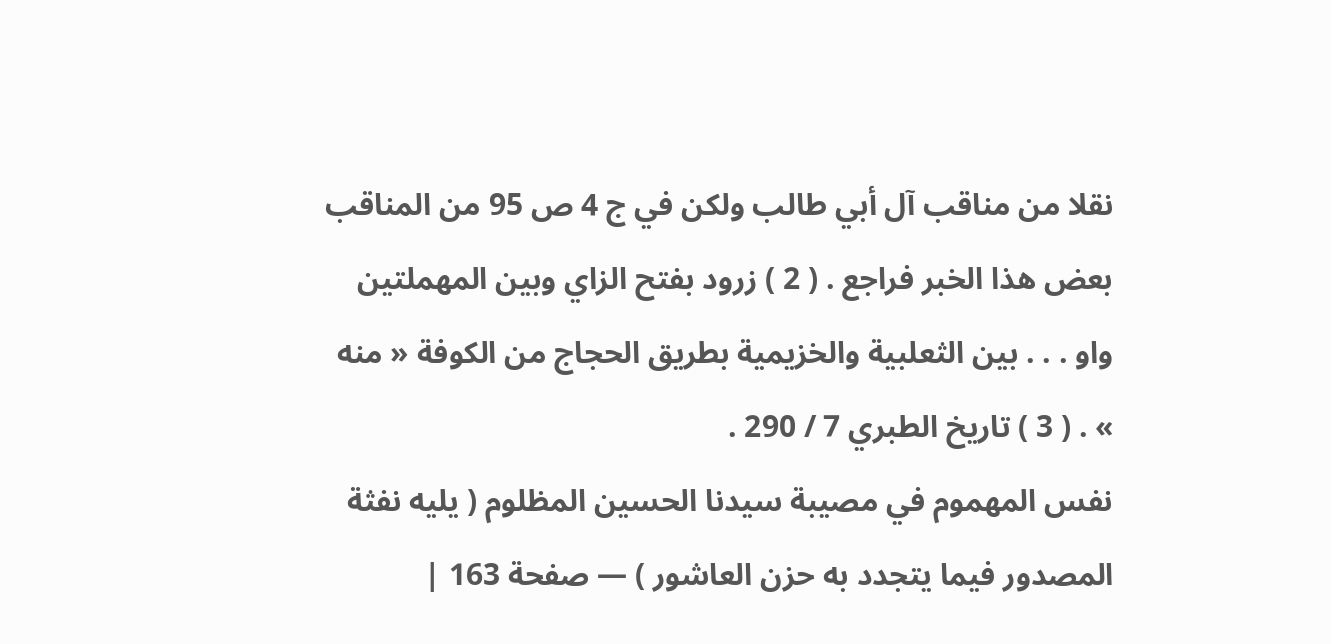نقلا من مناقب آل أبي طالب ولكن في ج 4 ص 95 من المناقب بعض هذا الخبر فراجع . ( 2 ) زرود بفتح الزاي وبين المهملتين واو . . . بين الثعلبية والخزيمية بطريق الحجاج من الكوفة « منه » . ( 3 ) تاريخ الطبري 7 / 290 .
نفس المهموم في مصيبة سيدنا الحسين المظلوم ( يليه نفثة المصدور فيما يتجدد به حزن العاشور ) — صفحة 163 |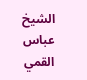الشيخ عباس القمي